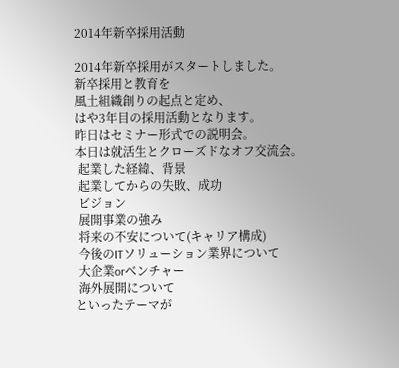2014年新卒採用活動

2014年新卒採用がスタートしました。
新卒採用と教育を
風土組織創りの起点と定め、
はや3年目の採用活動となります。
昨日はセミナー形式での説明会。
本日は就活生とクローズドなオフ交流会。
 起業した経緯、背景
 起業してからの失敗、成功
 ビジョン
 展開事業の強み
 将来の不安について(キャリア構成)
 今後のITソリューション業界について
 大企業orベンチャー
 海外展開について
といったテーマが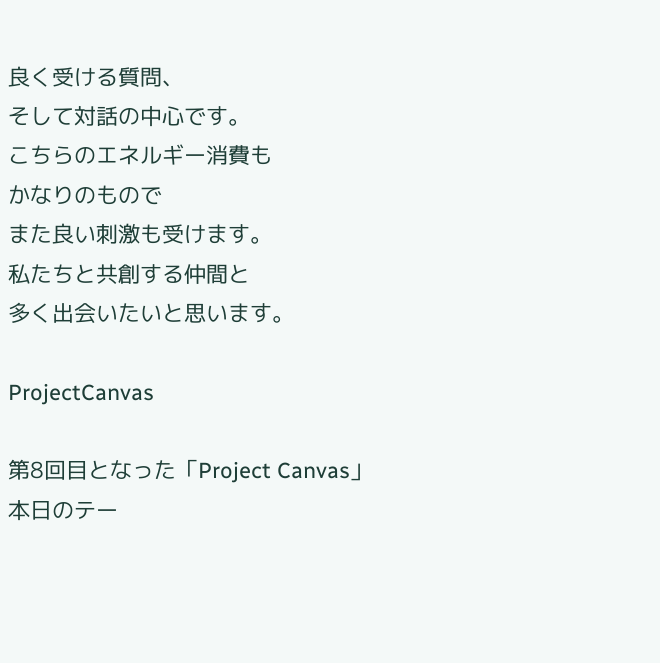良く受ける質問、
そして対話の中心です。
こちらのエネルギー消費も
かなりのもので
また良い刺激も受けます。
私たちと共創する仲間と
多く出会いたいと思います。

ProjectCanvas

第8回目となった「Project Canvas」
本日のテー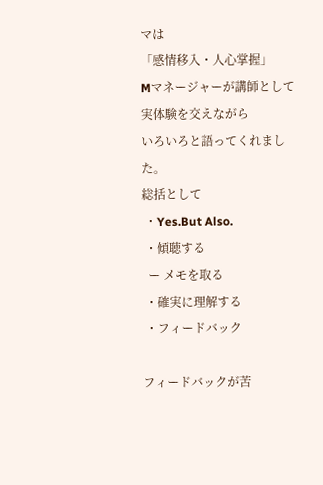マは
「感情移入・人心掌握」
Mマネージャーが講師として
実体験を交えながら
いろいろと語ってくれました。
総括として
 ・Yes.But Also.
 ・傾聴する
  ー メモを取る
 ・確実に理解する
 ・フィードバック

フィードバックが苦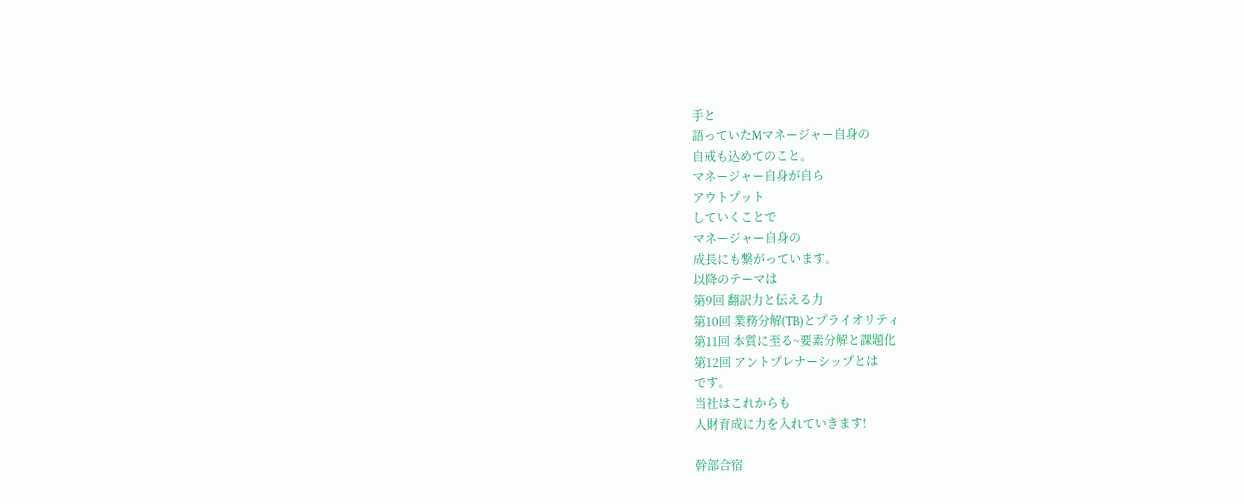手と
語っていたMマネージャー自身の
自戒も込めてのこと。
マネージャー自身が自ら
アウトプット
していくことで
マネージャー自身の
成長にも繋がっています。
以降のテーマは
第9回 翻訳力と伝える力
第10回 業務分解(TB)とプライオリティ
第11回 本質に至る~要素分解と課題化
第12回 アントプレナーシップとは
です。
当社はこれからも
人財育成に力を入れていきます!

幹部合宿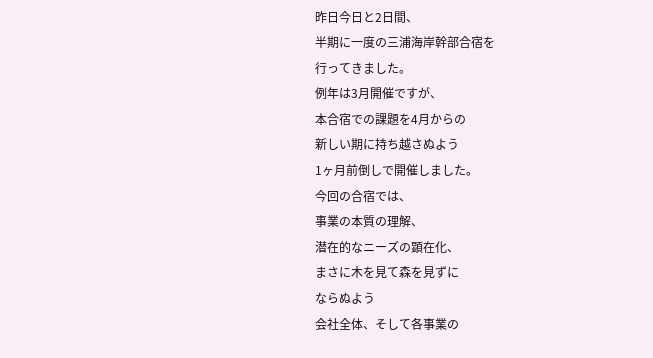昨日今日と2日間、
半期に一度の三浦海岸幹部合宿を
行ってきました。
例年は3月開催ですが、
本合宿での課題を4月からの
新しい期に持ち越さぬよう
1ヶ月前倒しで開催しました。
今回の合宿では、
事業の本質の理解、
潜在的なニーズの顕在化、
まさに木を見て森を見ずに
ならぬよう
会社全体、そして各事業の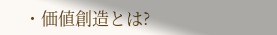・価値創造とは?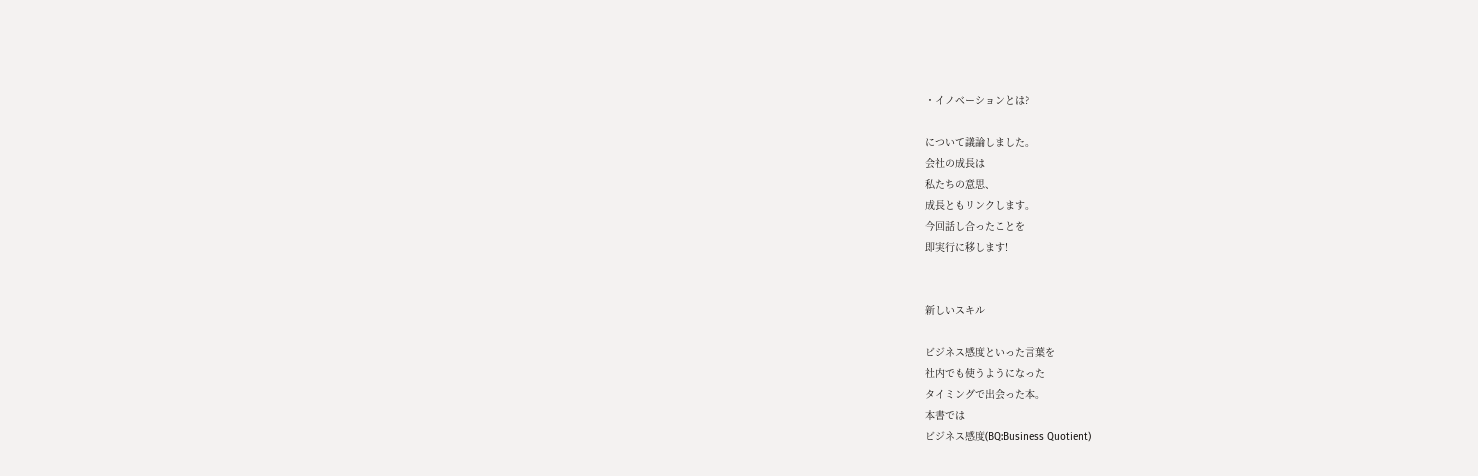・イノベーションとは?

について議論しました。
会社の成長は
私たちの意思、
成長ともリンクします。
今回話し合ったことを
即実行に移します!


新しいスキル

ビジネス感度といった言葉を
社内でも使うようになった
タイミングで出会った本。
本書では
ビジネス感度(BQ:Business Quotient)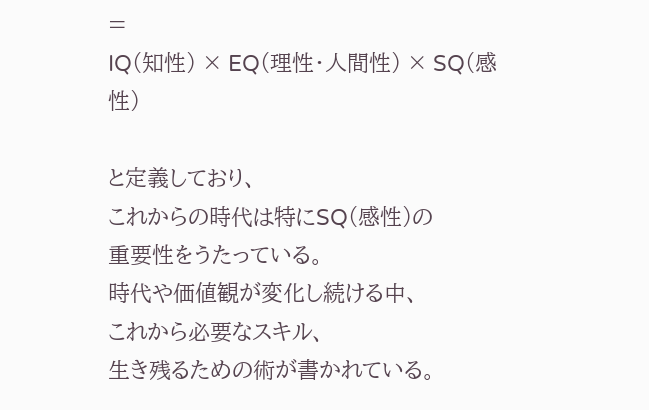=
IQ(知性) × EQ(理性・人間性) × SQ(感性)

と定義しており、
これからの時代は特にSQ(感性)の
重要性をうたっている。
時代や価値観が変化し続ける中、
これから必要なスキル、
生き残るための術が書かれている。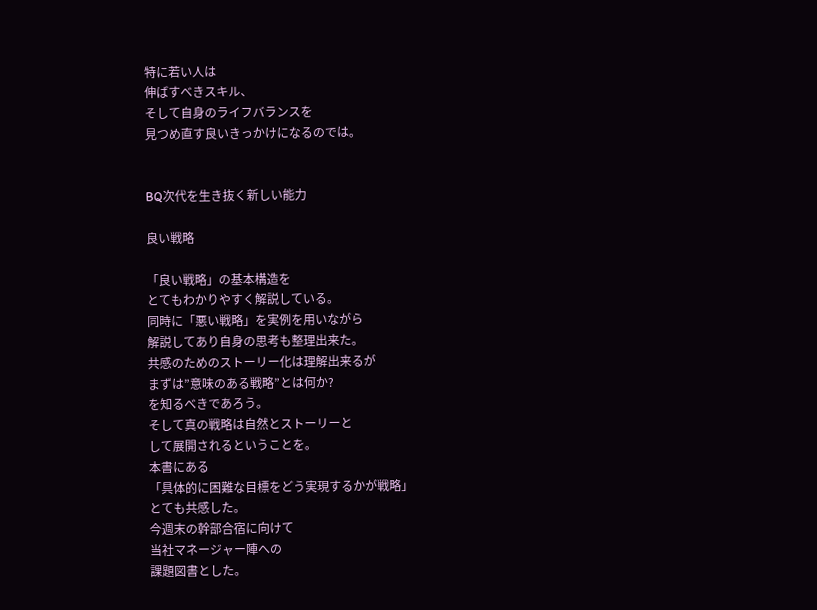特に若い人は
伸ばすべきスキル、
そして自身のライフバランスを
見つめ直す良いきっかけになるのでは。


BQ次代を生き抜く新しい能力

良い戦略

「良い戦略」の基本構造を
とてもわかりやすく解説している。
同時に「悪い戦略」を実例を用いながら
解説してあり自身の思考も整理出来た。
共感のためのストーリー化は理解出来るが
まずは”意味のある戦略”とは何か?
を知るべきであろう。
そして真の戦略は自然とストーリーと
して展開されるということを。
本書にある
「具体的に困難な目標をどう実現するかが戦略」
とても共感した。
今週末の幹部合宿に向けて
当社マネージャー陣への
課題図書とした。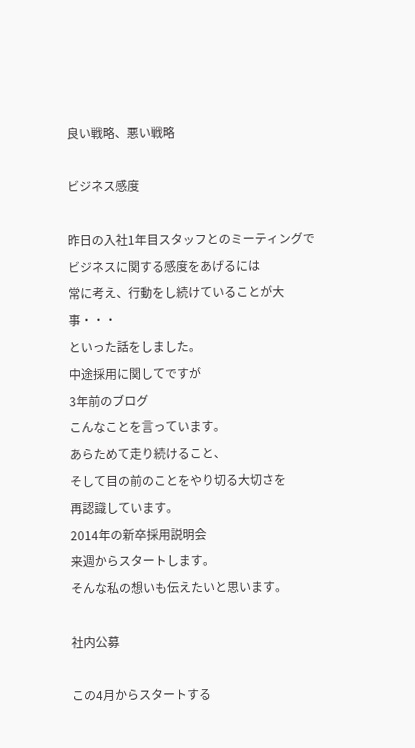良い戦略、悪い戦略

ビジネス感度

昨日の入社1年目スタッフとのミーティングで
ビジネスに関する感度をあげるには
常に考え、行動をし続けていることが大事・・・
といった話をしました。
中途採用に関してですが
3年前のブログ
こんなことを言っています。
あらためて走り続けること、
そして目の前のことをやり切る大切さを
再認識しています。
2014年の新卒採用説明会
来週からスタートします。
そんな私の想いも伝えたいと思います。

社内公募

この4月からスタートする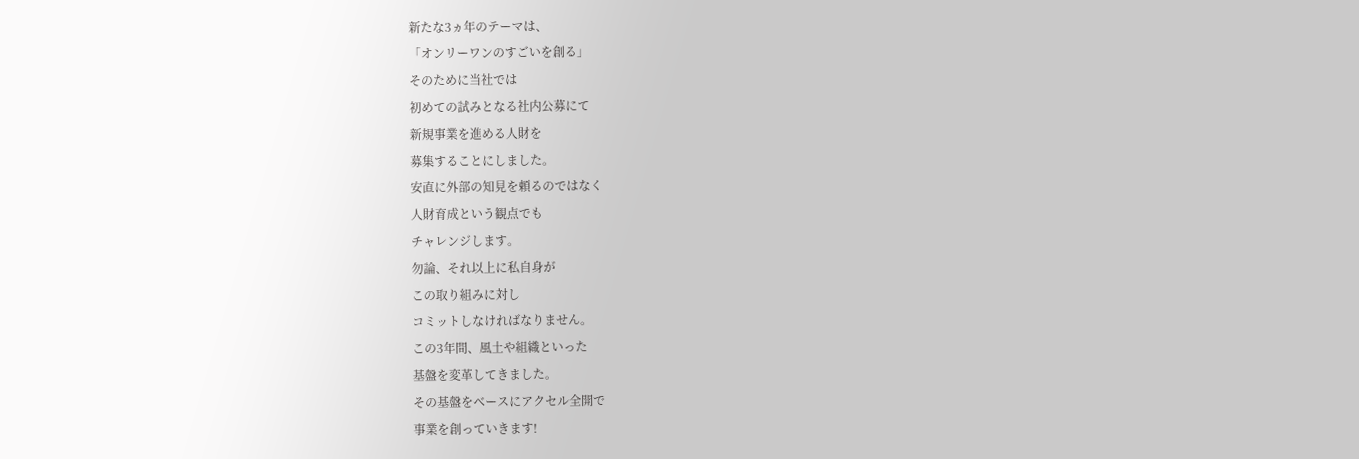新たな3ヵ年のテーマは、
「オンリーワンのすごいを創る」
そのために当社では
初めての試みとなる社内公募にて
新規事業を進める人財を
募集することにしました。
安直に外部の知見を頼るのではなく
人財育成という観点でも
チャレンジします。
勿論、それ以上に私自身が
この取り組みに対し
コミットしなければなりません。
この3年間、風土や組織といった
基盤を変革してきました。
その基盤をベースにアクセル全開で
事業を創っていきます!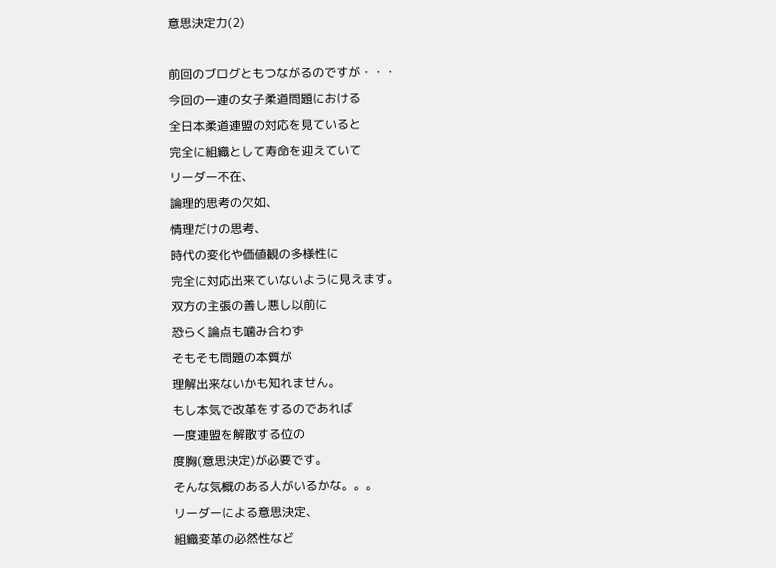意思決定力(2)

前回のブログともつながるのですが・・・
今回の一連の女子柔道問題における
全日本柔道連盟の対応を見ていると
完全に組織として寿命を迎えていて
リーダー不在、
論理的思考の欠如、
情理だけの思考、
時代の変化や価値観の多様性に
完全に対応出来ていないように見えます。
双方の主張の善し悪し以前に
恐らく論点も噛み合わず
そもそも問題の本質が
理解出来ないかも知れません。
もし本気で改革をするのであれば
一度連盟を解散する位の
度胸(意思決定)が必要です。
そんな気概のある人がいるかな。。。
リーダーによる意思決定、
組織変革の必然性など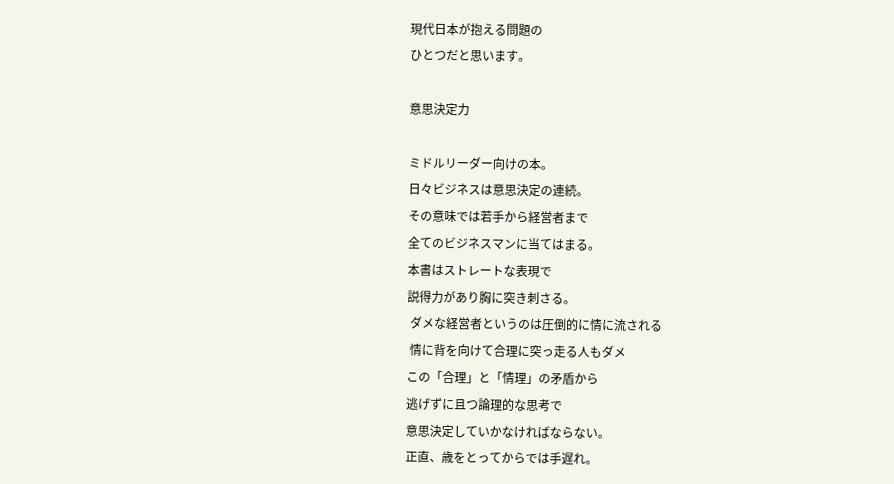現代日本が抱える問題の
ひとつだと思います。

意思決定力

ミドルリーダー向けの本。
日々ビジネスは意思決定の連続。
その意味では若手から経営者まで
全てのビジネスマンに当てはまる。
本書はストレートな表現で
説得力があり胸に突き刺さる。
 ダメな経営者というのは圧倒的に情に流される
 情に背を向けて合理に突っ走る人もダメ
この「合理」と「情理」の矛盾から
逃げずに且つ論理的な思考で
意思決定していかなければならない。
正直、歳をとってからでは手遅れ。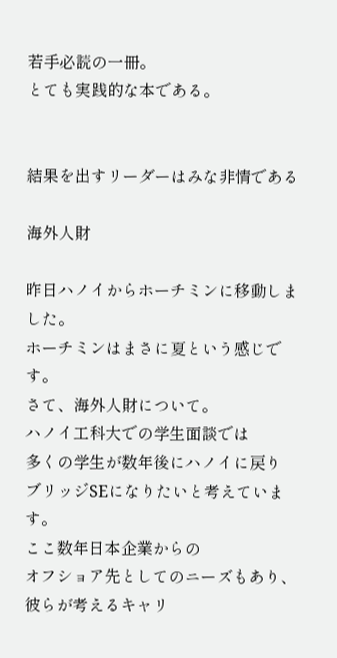若手必読の一冊。
とても実践的な本である。


結果を出すリーダーはみな非情である

海外人財

昨日ハノイからホーチミンに移動しました。
ホーチミンはまさに夏という感じです。
さて、海外人財について。
ハノイ工科大での学生面談では
多くの学生が数年後にハノイに戻り
ブリッジSEになりたいと考えています。
ここ数年日本企業からの
オフショア先としてのニーズもあり、
彼らが考えるキャリ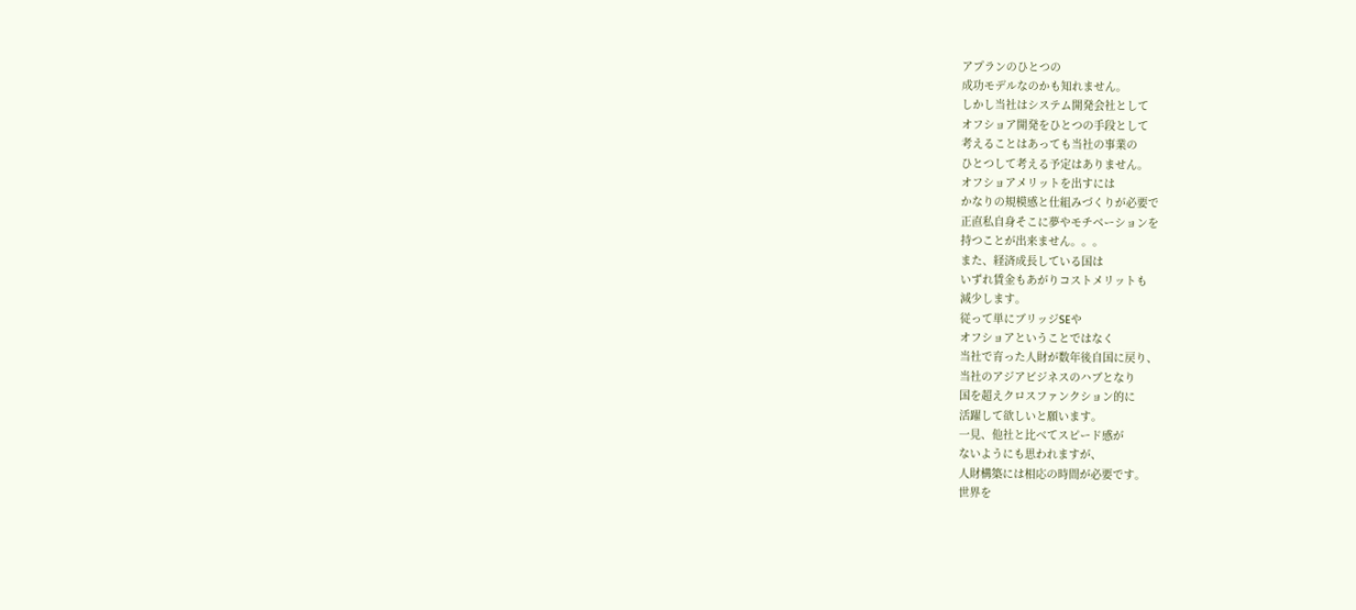アプランのひとつの
成功モデルなのかも知れません。
しかし当社はシステム開発会社として
オフショア開発をひとつの手段として
考えることはあっても当社の事業の
ひとつして考える予定はありません。
オフショアメリットを出すには
かなりの規模感と仕組みづくりが必要で
正直私自身そこに夢やモチベーションを
持つことが出来ません。。。
また、経済成長している国は
いずれ賃金もあがりコストメリットも
減少します。
従って単にブリッジSEや
オフショアということではなく
当社で育った人財が数年後自国に戻り、
当社のアジアビジネスのハブとなり
国を超えクロスファンクション的に
活躍して欲しいと願います。
一見、他社と比べてスピード感が
ないようにも思われますが、
人財構築には相応の時間が必要です。
世界を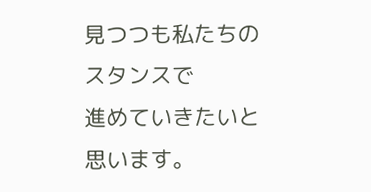見つつも私たちのスタンスで
進めていきたいと思います。